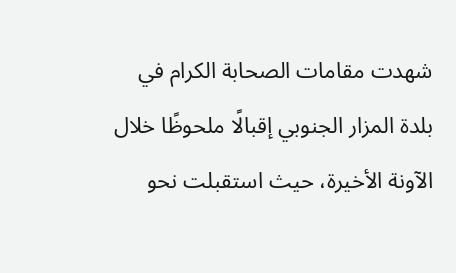شهدت مقامات الصحابة الكرام في بلدة المزار الجنوبي إقبالًا ملحوظًا خلال الآونة الأخيرة، حيث استقبلت نحو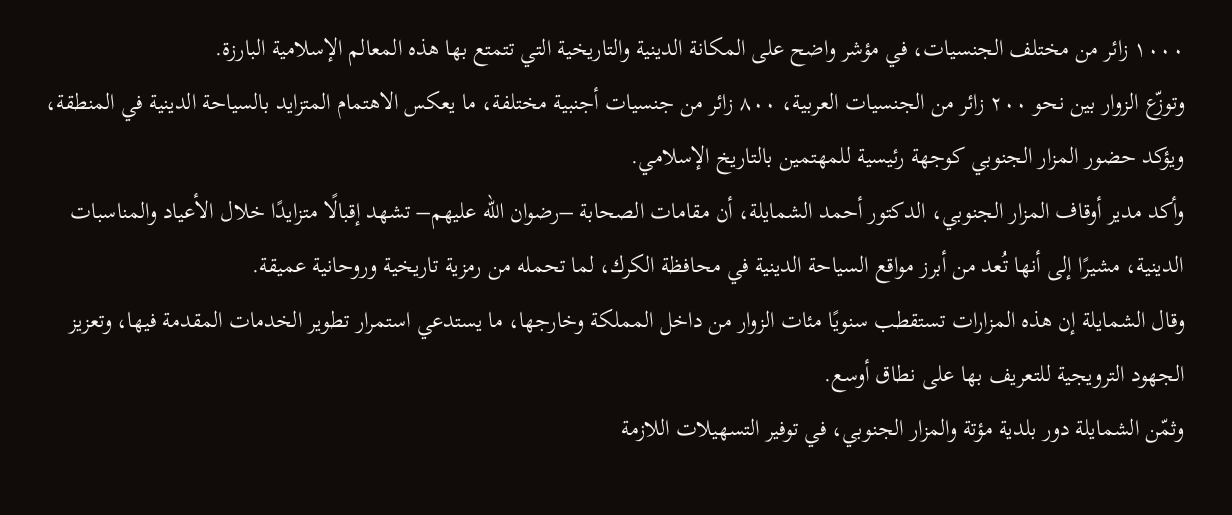١٠٠٠ زائر من مختلف الجنسيات، في مؤشر واضح على المكانة الدينية والتاريخية التي تتمتع بها هذه المعالم الإسلامية البارزة.
وتوزّع الزوار بين نحو ٢٠٠ زائر من الجنسيات العربية، ٨٠٠ زائر من جنسيات أجنبية مختلفة، ما يعكس الاهتمام المتزايد بالسياحة الدينية في المنطقة، ويؤكد حضور المزار الجنوبي كوجهة رئيسية للمهتمين بالتاريخ الإسلامي.
وأكد مدير أوقاف المزار الجنوبي، الدكتور أحمد الشمايلة، أن مقامات الصحابة –رضوان الله عليهم– تشهد إقبالًا متزايدًا خلال الأعياد والمناسبات الدينية، مشيرًا إلى أنها تُعد من أبرز مواقع السياحة الدينية في محافظة الكرك، لما تحمله من رمزية تاريخية وروحانية عميقة.
وقال الشمايلة إن هذه المزارات تستقطب سنويًا مئات الزوار من داخل المملكة وخارجها، ما يستدعي استمرار تطوير الخدمات المقدمة فيها، وتعزيز الجهود الترويجية للتعريف بها على نطاق أوسع.
وثمّن الشمايلة دور بلدية مؤتة والمزار الجنوبي، في توفير التسهيلات اللازمة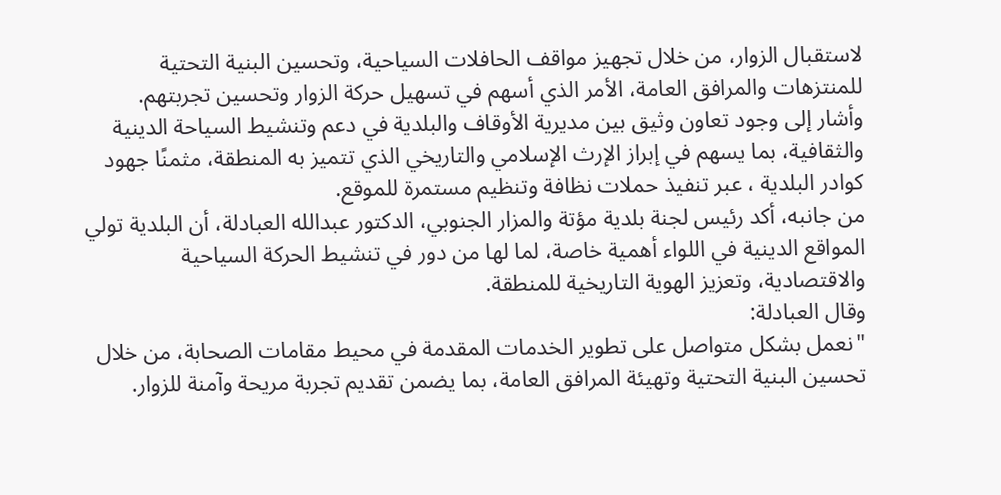لاستقبال الزوار، من خلال تجهيز مواقف الحافلات السياحية، وتحسين البنية التحتية للمنتزهات والمرافق العامة، الأمر الذي أسهم في تسهيل حركة الزوار وتحسين تجربتهم.
وأشار إلى وجود تعاون وثيق بين مديرية الأوقاف والبلدية في دعم وتنشيط السياحة الدينية والثقافية، بما يسهم في إبراز الإرث الإسلامي والتاريخي الذي تتميز به المنطقة، مثمنًا جهود كوادر البلدية ، عبر تنفيذ حملات نظافة وتنظيم مستمرة للموقع.
من جانبه، أكد رئيس لجنة بلدية مؤتة والمزار الجنوبي، الدكتور عبدالله العبادلة، أن البلدية تولي المواقع الدينية في اللواء أهمية خاصة، لما لها من دور في تنشيط الحركة السياحية والاقتصادية، وتعزيز الهوية التاريخية للمنطقة.
وقال العبادلة:
"نعمل بشكل متواصل على تطوير الخدمات المقدمة في محيط مقامات الصحابة، من خلال تحسين البنية التحتية وتهيئة المرافق العامة، بما يضمن تقديم تجربة مريحة وآمنة للزوار.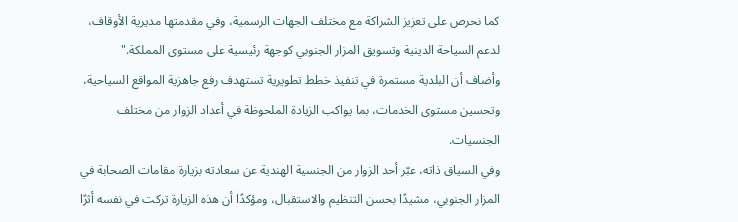كما نحرص على تعزيز الشراكة مع مختلف الجهات الرسمية، وفي مقدمتها مديرية الأوقاف، لدعم السياحة الدينية وتسويق المزار الجنوبي كوجهة رئيسية على مستوى المملكة."
وأضاف أن البلدية مستمرة في تنفيذ خطط تطويرية تستهدف رفع جاهزية المواقع السياحية، وتحسين مستوى الخدمات، بما يواكب الزيادة الملحوظة في أعداد الزوار من مختلف الجنسيات.
وفي السياق ذاته، عبّر أحد الزوار من الجنسية الهندية عن سعادته بزيارة مقامات الصحابة في المزار الجنوبي، مشيدًا بحسن التنظيم والاستقبال، ومؤكدًا أن هذه الزيارة تركت في نفسه أثرًا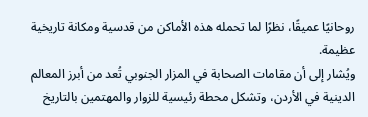روحانيًا عميقًا، نظرًا لما تحمله هذه الأماكن من قدسية ومكانة تاريخية عظيمة.
ويُشار إلى أن مقامات الصحابة في المزار الجنوبي تُعد من أبرز المعالم الدينية في الأردن، وتشكل محطة رئيسية للزوار والمهتمين بالتاريخ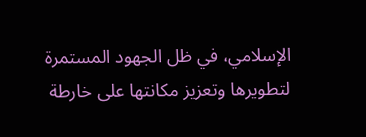الإسلامي، في ظل الجهود المستمرة لتطويرها وتعزيز مكانتها على خارطة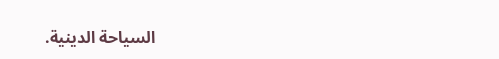السياحة الدينية.